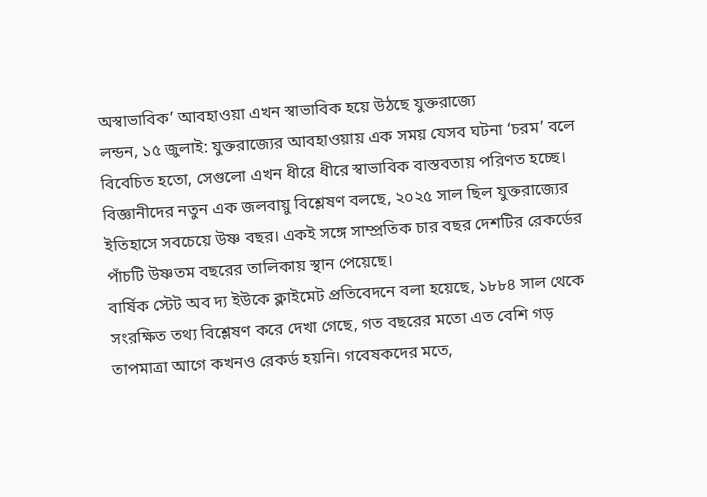অস্বাভাবিক’ আবহাওয়া এখন স্বাভাবিক হয়ে উঠছে যুক্তরাজ্যে
লন্ডন, ১৫ জুলাই: যুক্তরাজ্যের আবহাওয়ায় এক সময় যেসব ঘটনা ‘চরম’ বলে বিবেচিত হতো, সেগুলো এখন ধীরে ধীরে স্বাভাবিক বাস্তবতায় পরিণত হচ্ছে। বিজ্ঞানীদের নতুন এক জলবায়ু বিশ্লেষণ বলছে, ২০২৫ সাল ছিল যুক্তরাজ্যের ইতিহাসে সবচেয়ে উষ্ণ বছর। একই সঙ্গে সাম্প্রতিক চার বছর দেশটির রেকর্ডের পাঁচটি উষ্ণতম বছরের তালিকায় স্থান পেয়েছে।
বার্ষিক স্টেট অব দ্য ইউকে ক্লাইমেট প্রতিবেদনে বলা হয়েছে, ১৮৮৪ সাল থেকে সংরক্ষিত তথ্য বিশ্লেষণ করে দেখা গেছে, গত বছরের মতো এত বেশি গড় তাপমাত্রা আগে কখনও রেকর্ড হয়নি। গবেষকদের মতে,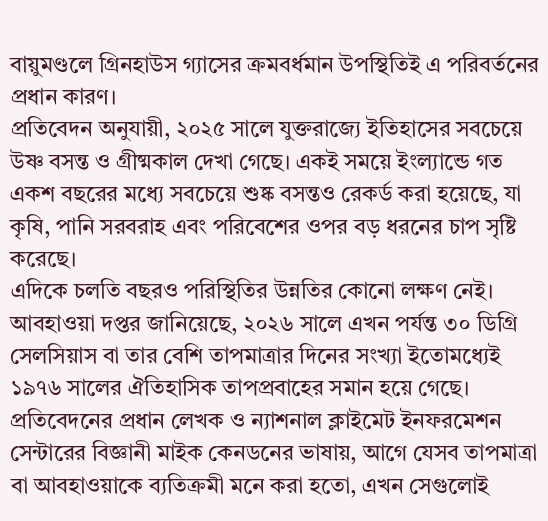বায়ুমণ্ডলে গ্রিনহাউস গ্যাসের ক্রমবর্ধমান উপস্থিতিই এ পরিবর্তনের প্রধান কারণ।
প্রতিবেদন অনুযায়ী, ২০২৫ সালে যুক্তরাজ্যে ইতিহাসের সবচেয়ে উষ্ণ বসন্ত ও গ্রীষ্মকাল দেখা গেছে। একই সময়ে ইংল্যান্ডে গত একশ বছরের মধ্যে সবচেয়ে শুষ্ক বসন্তও রেকর্ড করা হয়েছে, যা কৃষি, পানি সরবরাহ এবং পরিবেশের ওপর বড় ধরনের চাপ সৃষ্টি করেছে।
এদিকে চলতি বছরও পরিস্থিতির উন্নতির কোনো লক্ষণ নেই। আবহাওয়া দপ্তর জানিয়েছে, ২০২৬ সালে এখন পর্যন্ত ৩০ ডিগ্রি সেলসিয়াস বা তার বেশি তাপমাত্রার দিনের সংখ্যা ইতোমধ্যেই ১৯৭৬ সালের ঐতিহাসিক তাপপ্রবাহের সমান হয়ে গেছে।
প্রতিবেদনের প্রধান লেখক ও ন্যাশনাল ক্লাইমেট ইনফরমেশন সেন্টারের বিজ্ঞানী মাইক কেনডনের ভাষায়, আগে যেসব তাপমাত্রা বা আবহাওয়াকে ব্যতিক্রমী মনে করা হতো, এখন সেগুলোই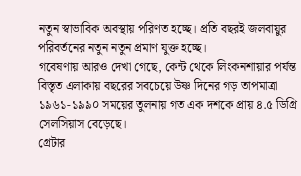নতুন স্বাভাবিক অবস্থায় পরিণত হচ্ছে। প্রতি বছরই জলবায়ুর পরিবর্তনের নতুন নতুন প্রমাণ যুক্ত হচ্ছে।
গবেষণায় আরও দেখা গেছে, কেন্ট থেকে লিংকনশায়ার পর্যন্ত বিস্তৃত এলাকায় বছরের সবচেয়ে উষ্ণ দিনের গড় তাপমাত্রা ১৯৬১-১৯৯০ সময়ের তুলনায় গত এক দশকে প্রায় ৪.৫ ডিগ্রি সেলসিয়াস বেড়েছে।
গ্রেটার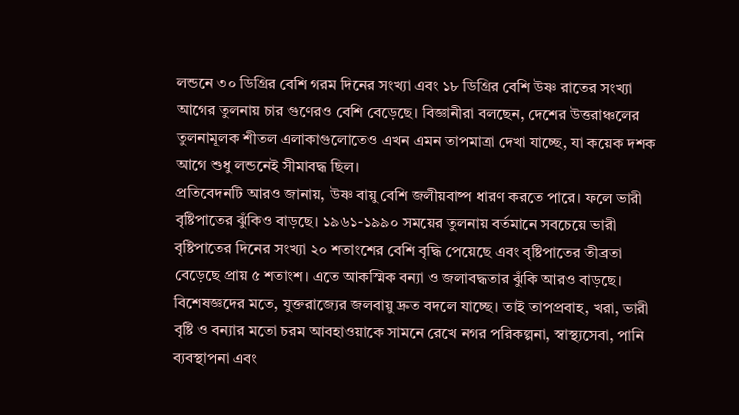লন্ডনে ৩০ ডিগ্রির বেশি গরম দিনের সংখ্যা এবং ১৮ ডিগ্রির বেশি উষ্ণ রাতের সংখ্যা আগের তুলনায় চার গুণেরও বেশি বেড়েছে। বিজ্ঞানীরা বলছেন, দেশের উত্তরাঞ্চলের তুলনামূলক শীতল এলাকাগুলোতেও এখন এমন তাপমাত্রা দেখা যাচ্ছে, যা কয়েক দশক আগে শুধু লন্ডনেই সীমাবদ্ধ ছিল।
প্রতিবেদনটি আরও জানায়, উষ্ণ বায়ু বেশি জলীয়বাষ্প ধারণ করতে পারে। ফলে ভারী বৃষ্টিপাতের ঝুঁকিও বাড়ছে। ১৯৬১-১৯৯০ সময়ের তুলনায় বর্তমানে সবচেয়ে ভারী বৃষ্টিপাতের দিনের সংখ্যা ২০ শতাংশের বেশি বৃদ্ধি পেয়েছে এবং বৃষ্টিপাতের তীব্রতা বেড়েছে প্রায় ৫ শতাংশ। এতে আকস্মিক বন্যা ও জলাবদ্ধতার ঝুঁকি আরও বাড়ছে।
বিশেষজ্ঞদের মতে, যুক্তরাজ্যের জলবায়ু দ্রুত বদলে যাচ্ছে। তাই তাপপ্রবাহ, খরা, ভারী বৃষ্টি ও বন্যার মতো চরম আবহাওয়াকে সামনে রেখে নগর পরিকল্পনা, স্বাস্থ্যসেবা, পানি ব্যবস্থাপনা এবং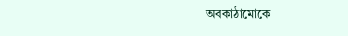অবকাঠামোকে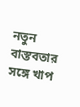নতুন বাস্তবতার সঙ্গে খাপ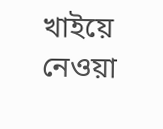খাইয়ে নেওয়া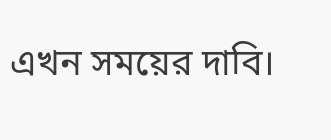এখন সময়ের দাবি।